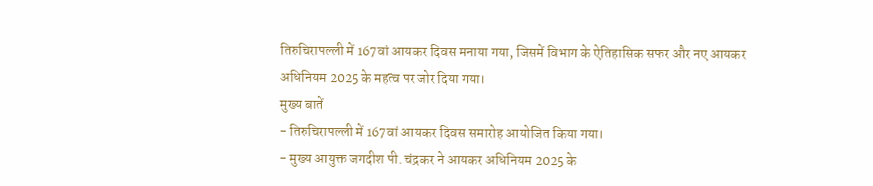तिरुचिरापल्ली में 167वां आयकर दिवस मनाया गया, जिसमें विभाग के ऐतिहासिक सफर और नए आयकर अधिनियम 2025 के महत्व पर जोर दिया गया।
मुख्य बातें
- तिरुचिरापल्ली में 167वां आयकर दिवस समारोह आयोजित किया गया।
- मुख्य आयुक्त जगदीश पी. चंद्रकर ने आयकर अधिनियम 2025 के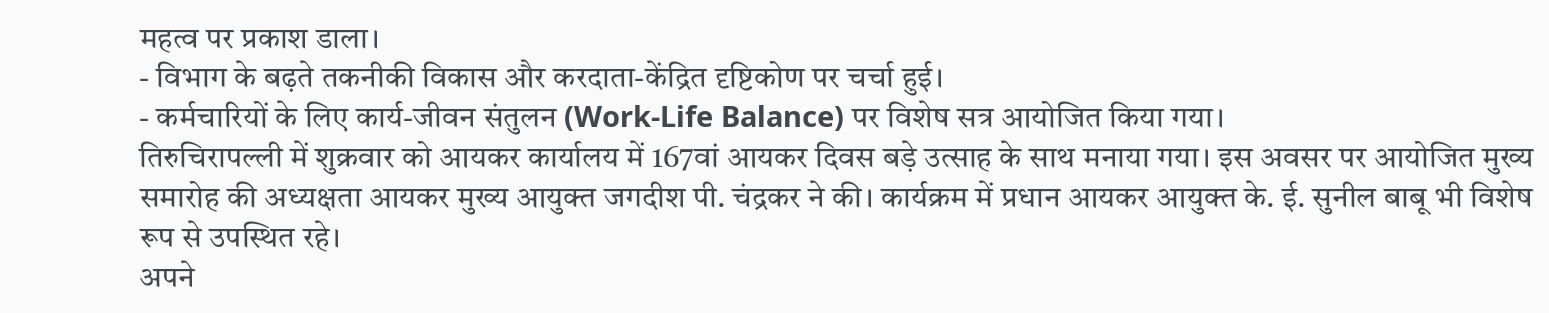महत्व पर प्रकाश डाला।
- विभाग के बढ़ते तकनीकी विकास और करदाता-केंद्रित दृष्टिकोण पर चर्चा हुई।
- कर्मचारियों के लिए कार्य-जीवन संतुलन (Work-Life Balance) पर विशेष सत्र आयोजित किया गया।
तिरुचिरापल्ली में शुक्रवार को आयकर कार्यालय में 167वां आयकर दिवस बड़े उत्साह के साथ मनाया गया। इस अवसर पर आयोजित मुख्य समारोह की अध्यक्षता आयकर मुख्य आयुक्त जगदीश पी. चंद्रकर ने की। कार्यक्रम में प्रधान आयकर आयुक्त के. ई. सुनील बाबू भी विशेष रूप से उपस्थित रहे।
अपने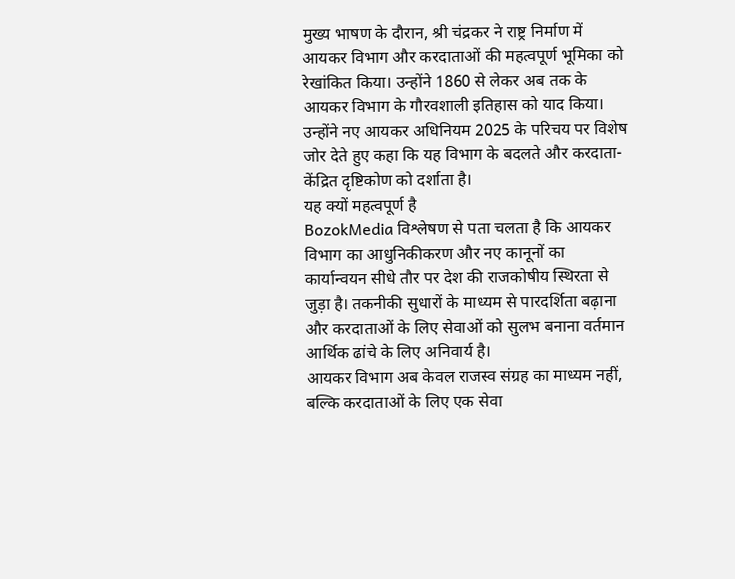मुख्य भाषण के दौरान, श्री चंद्रकर ने राष्ट्र निर्माण में आयकर विभाग और करदाताओं की महत्वपूर्ण भूमिका को रेखांकित किया। उन्होंने 1860 से लेकर अब तक के आयकर विभाग के गौरवशाली इतिहास को याद किया। उन्होंने नए आयकर अधिनियम 2025 के परिचय पर विशेष जोर देते हुए कहा कि यह विभाग के बदलते और करदाता-केंद्रित दृष्टिकोण को दर्शाता है।
यह क्यों महत्वपूर्ण है
BozokMedia विश्लेषण से पता चलता है कि आयकर विभाग का आधुनिकीकरण और नए कानूनों का कार्यान्वयन सीधे तौर पर देश की राजकोषीय स्थिरता से जुड़ा है। तकनीकी सुधारों के माध्यम से पारदर्शिता बढ़ाना और करदाताओं के लिए सेवाओं को सुलभ बनाना वर्तमान आर्थिक ढांचे के लिए अनिवार्य है।
आयकर विभाग अब केवल राजस्व संग्रह का माध्यम नहीं, बल्कि करदाताओं के लिए एक सेवा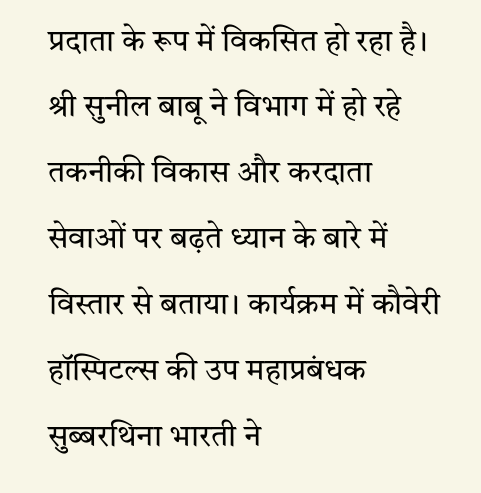प्रदाता के रूप में विकसित हो रहा है।
श्री सुनील बाबू ने विभाग में हो रहे तकनीकी विकास और करदाता सेवाओं पर बढ़ते ध्यान के बारे में विस्तार से बताया। कार्यक्रम में कौवेरी हॉस्पिटल्स की उप महाप्रबंधक सुब्बरथिना भारती ने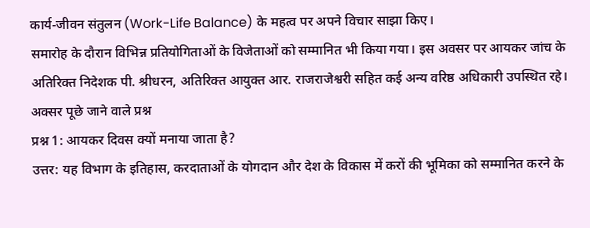कार्य-जीवन संतुलन (Work-Life Balance) के महत्व पर अपने विचार साझा किए।
समारोह के दौरान विभिन्न प्रतियोगिताओं के विजेताओं को सम्मानित भी किया गया। इस अवसर पर आयकर जांच के अतिरिक्त निदेशक पी. श्रीधरन, अतिरिक्त आयुक्त आर. राजराजेश्वरी सहित कई अन्य वरिष्ठ अधिकारी उपस्थित रहे।
अक्सर पूछे जाने वाले प्रश्न
प्रश्न 1: आयकर दिवस क्यों मनाया जाता है?
उत्तर: यह विभाग के इतिहास, करदाताओं के योगदान और देश के विकास में करों की भूमिका को सम्मानित करने के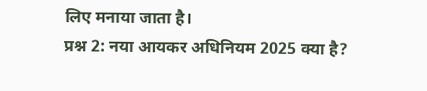लिए मनाया जाता है।
प्रश्न 2: नया आयकर अधिनियम 2025 क्या है?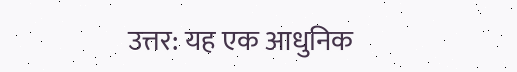उत्तर: यह एक आधुनिक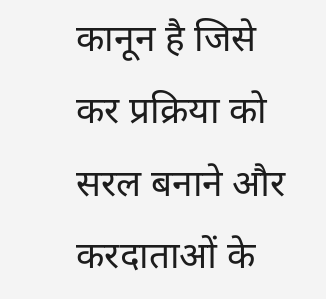कानून है जिसे कर प्रक्रिया को सरल बनाने और करदाताओं के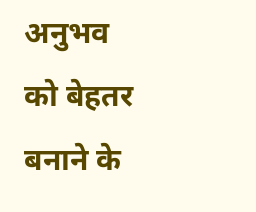अनुभव को बेहतर बनाने के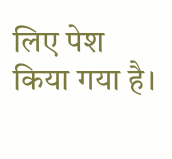लिए पेश किया गया है।